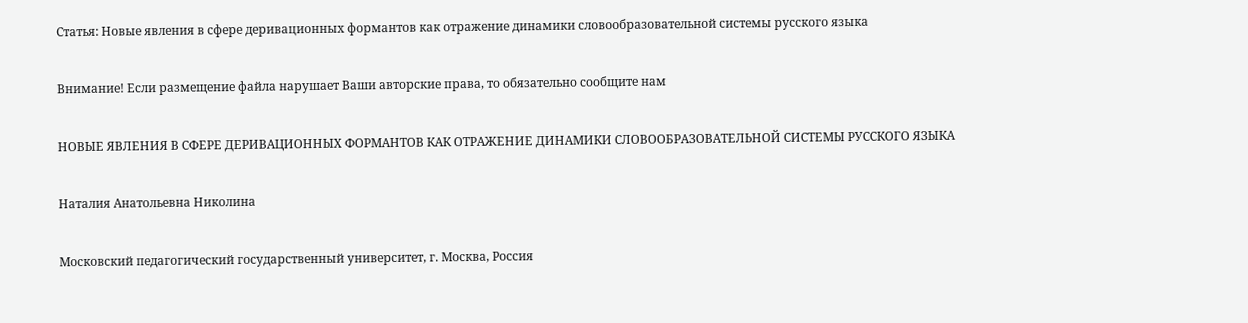Статья: Новые явления в сфере деривационных формантов как отражение динамики словообразовательной системы русского языка

Внимание! Если размещение файла нарушает Ваши авторские права, то обязательно сообщите нам

НОВЫЕ ЯВЛЕНИЯ В СФЕРЕ ДЕРИВАЦИОННЫХ ФОРМАНТОВ КАК ОТРАЖЕНИЕ ДИНАМИКИ СЛОВООБРАЗОВАТЕЛЬНОЙ СИСТЕМЫ РУССКОГО ЯЗЫКА

Наталия Анатольевна Николина

Московский педагогический государственный университет, г. Москва, Россия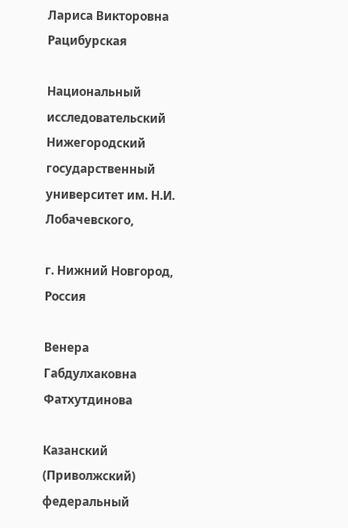Лариса Викторовна Рацибурская

Национальный исследовательский Нижегородский государственный университет им. Н.И. Лобачевского,

г. Нижний Новгород, Россия

Венера Габдулхаковна Фатхутдинова

Казанский (Приволжский) федеральный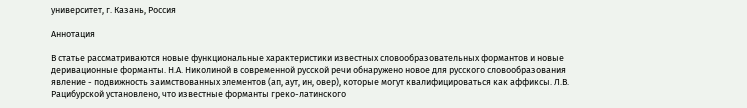университет, г. Казань, Россия

Аннотация

В статье рассматриваются новые функциональные характеристики известных словообразовательных формантов и новые деривационные форманты. Н.А. Николиной в современной русской речи обнаружено новое для русского словообразования явление - подвижность заимствованных элементов (ап, аут, ин, овер), которые могут квалифицироваться как аффиксы. Л.В. Рацибурской установлено, что известные форманты греко-латинского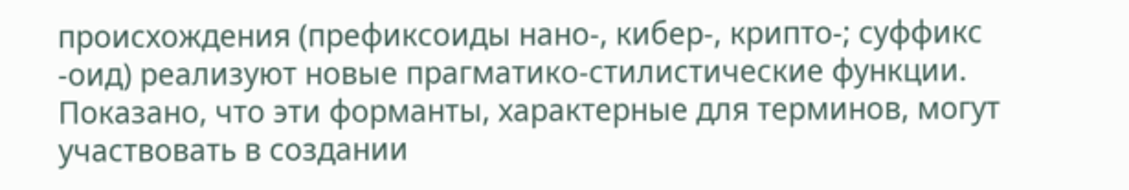происхождения (префиксоиды нано-, кибер-, крипто-; суффикс -оид) реализуют новые прагматико-стилистические функции. Показано, что эти форманты, характерные для терминов, могут участвовать в создании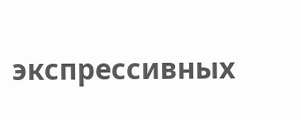экспрессивных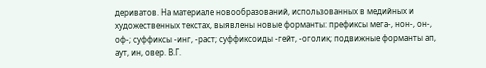дериватов. На материале новообразований, использованных в медийных и художественных текстах, выявлены новые форманты: префиксы мега-, нон-, он-, оф-; суффиксы -инг, -раст; суффиксоиды -гейт, -оголик; подвижные форманты ап, аут, ин, овер. В.Г.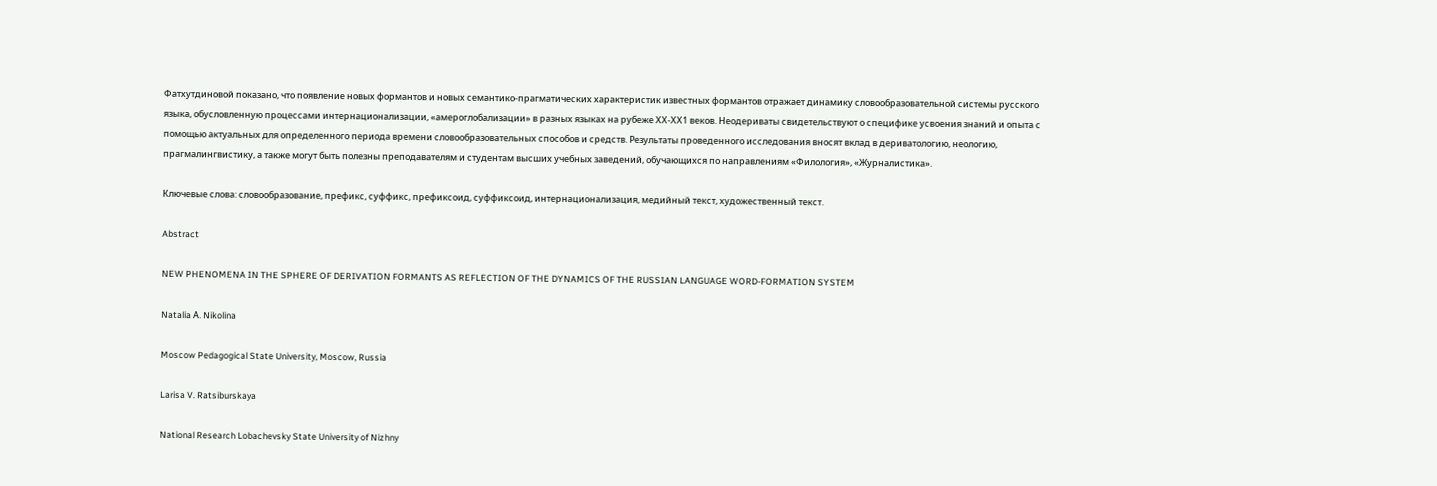Фатхутдиновой показано, что появление новых формантов и новых семантико-прагматических характеристик известных формантов отражает динамику словообразовательной системы русского языка, обусловленную процессами интернационализации, «амероглобализации» в разных языках на рубеже ХХ-ХХ1 веков. Неодериваты свидетельствуют о специфике усвоения знаний и опыта с помощью актуальных для определенного периода времени словообразовательных способов и средств. Результаты проведенного исследования вносят вклад в дериватологию, неологию, прагмалингвистику, а также могут быть полезны преподавателям и студентам высших учебных заведений, обучающихся по направлениям «Филология», «Журналистика».

Ключевые слова: словообразование, префикс, суффикс, префиксоид, суффиксоид, интернационализация, медийный текст, художественный текст.

Abstract

NEW PHENOMENA IN THE SPHERE OF DERIVATION FORMANTS AS REFLECTION OF THE DYNAMICS OF THE RUSSIAN LANGUAGE WORD-FORMATION SYSTEM

Natalia А. Nikolina

Moscow Pedagogical State University, Moscow, Russia

Larisa V. Ratsiburskaya

National Research Lobachevsky State University of Nizhny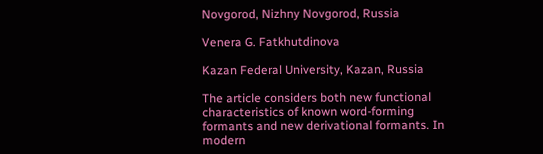Novgorod, Nizhny Novgorod, Russia

Venera G. Fatkhutdinova

Kazan Federal University, Kazan, Russia

The article considers both new functional characteristics of known word-forming formants and new derivational formants. In modern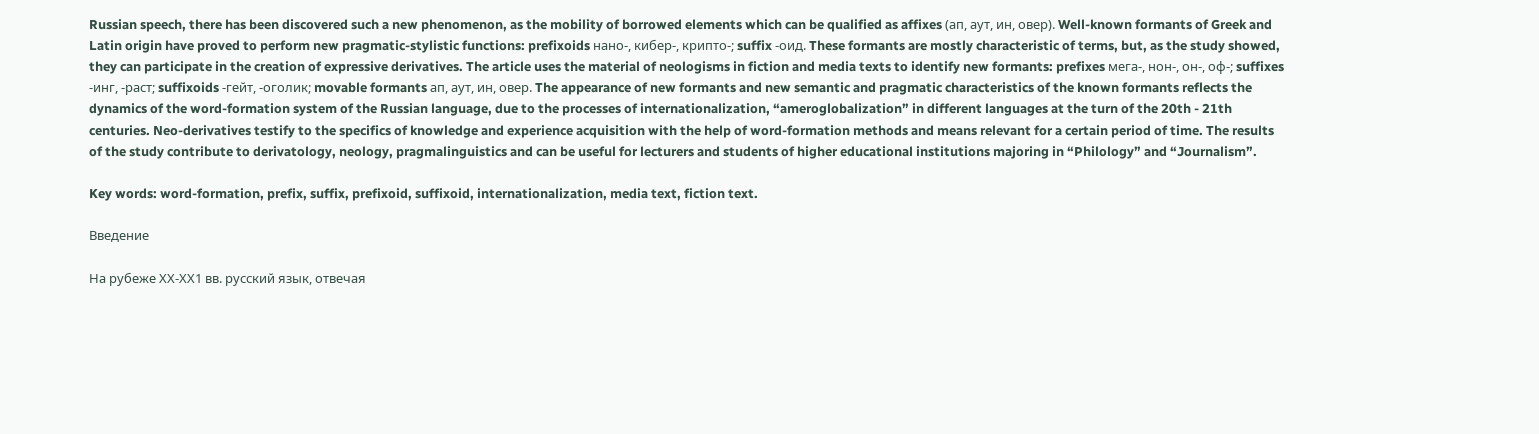Russian speech, there has been discovered such a new phenomenon, as the mobility of borrowed elements which can be qualified as affixes (ап, аут, ин, овер). Well-known formants of Greek and Latin origin have proved to perform new pragmatic-stylistic functions: prefixoids нано-, кибер-, крипто-; suffix -оид. These formants are mostly characteristic of terms, but, as the study showed, they can participate in the creation of expressive derivatives. The article uses the material of neologisms in fiction and media texts to identify new formants: prefixes мега-, нон-, он-, оф-; suffixes -инг, -раст; suffixoids -гейт, -оголик; movable formants ап, аут, ин, овер. The appearance of new formants and new semantic and pragmatic characteristics of the known formants reflects the dynamics of the word-formation system of the Russian language, due to the processes of internationalization, “ameroglobalization” in different languages at the turn of the 20th - 21th centuries. Neo-derivatives testify to the specifics of knowledge and experience acquisition with the help of word-formation methods and means relevant for a certain period of time. The results of the study contribute to derivatology, neology, pragmalinguistics and can be useful for lecturers and students of higher educational institutions majoring in “Philology” and “Journalism”.

Key words: word-formation, prefix, suffix, prefixoid, suffixoid, internationalization, media text, fiction text.

Введение

На рубеже ХХ-ХХ1 вв. русский язык, отвечая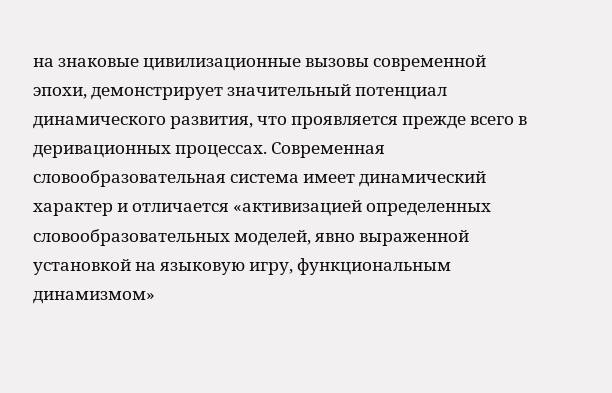на знаковые цивилизационные вызовы современной эпохи, демонстрирует значительный потенциал динамического развития, что проявляется прежде всего в деривационных процессах. Современная словообразовательная система имеет динамический характер и отличается «активизацией определенных словообразовательных моделей, явно выраженной установкой на языковую игру, функциональным динамизмом»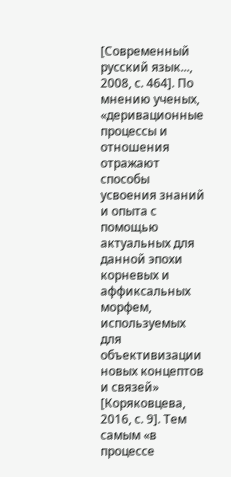[Современный русский язык..., 2008, с. 464]. По мнению ученых, «деривационные процессы и отношения отражают способы усвоения знаний и опыта с помощью актуальных для данной эпохи корневых и аффиксальных морфем, используемых для объективизации новых концептов и связей» [Коряковцева, 2016, с. 9]. Тем самым «в процессе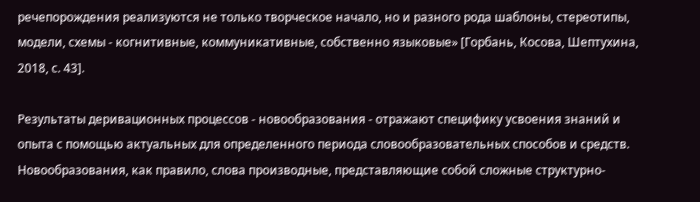речепорождения реализуются не только творческое начало, но и разного рода шаблоны, стереотипы, модели, схемы - когнитивные, коммуникативные, собственно языковые» [Горбань, Косова, Шептухина, 2018, с. 43].

Результаты деривационных процессов - новообразования - отражают специфику усвоения знаний и опыта с помощью актуальных для определенного периода словообразовательных способов и средств. Новообразования, как правило, слова производные, представляющие собой сложные структурно-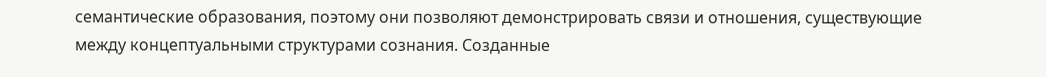семантические образования, поэтому они позволяют демонстрировать связи и отношения, существующие между концептуальными структурами сознания. Созданные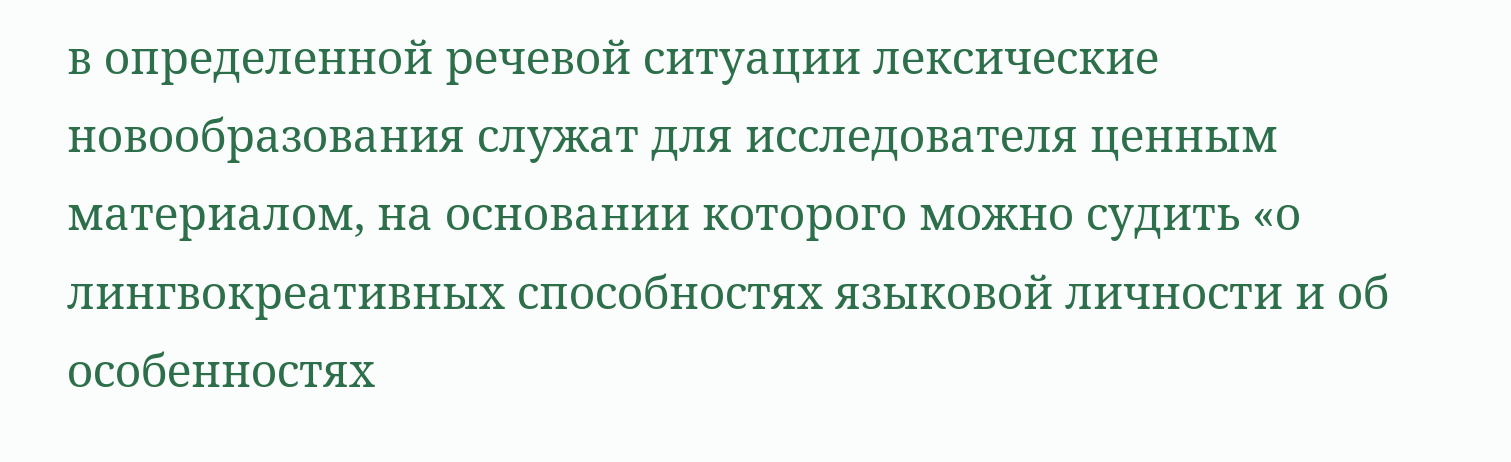в определенной речевой ситуации лексические новообразования служат для исследователя ценным материалом, на основании которого можно судить «о лингвокреативных способностях языковой личности и об особенностях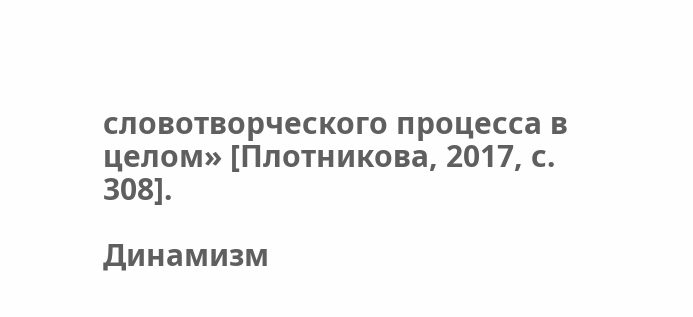словотворческого процесса в целом» [Плотникова, 2017, с. 308].

Динамизм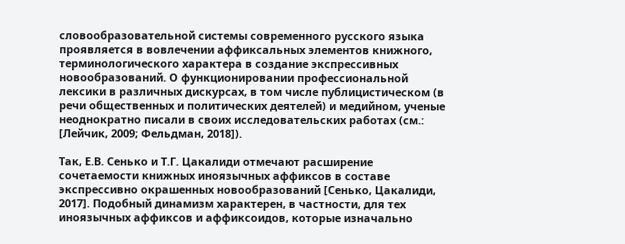словообразовательной системы современного русского языка проявляется в вовлечении аффиксальных элементов книжного, терминологического характера в создание экспрессивных новообразований. О функционировании профессиональной лексики в различных дискурсах, в том числе публицистическом (в речи общественных и политических деятелей) и медийном, ученые неоднократно писали в своих исследовательских работах (см.: [Лейчик, 2009; Фельдман, 2018]).

Так, Е.В. Сенько и Т.Г. Цакалиди отмечают расширение сочетаемости книжных иноязычных аффиксов в составе экспрессивно окрашенных новообразований [Сенько, Цакалиди, 2017]. Подобный динамизм характерен, в частности, для тех иноязычных аффиксов и аффиксоидов, которые изначально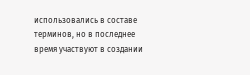использовались в составе терминов, но в последнее время участвуют в создании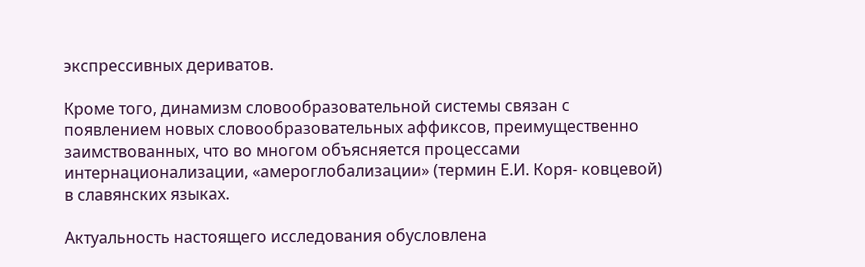экспрессивных дериватов.

Кроме того, динамизм словообразовательной системы связан с появлением новых словообразовательных аффиксов, преимущественно заимствованных, что во многом объясняется процессами интернационализации, «амероглобализации» (термин Е.И. Коря- ковцевой) в славянских языках.

Актуальность настоящего исследования обусловлена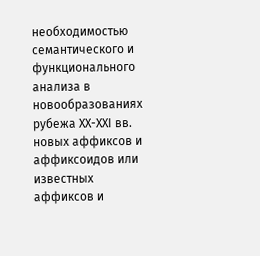необходимостью семантического и функционального анализа в новообразованиях рубежа ХХ-ХХІ вв. новых аффиксов и аффиксоидов или известных аффиксов и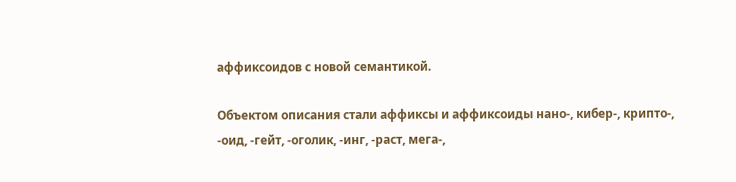аффиксоидов с новой семантикой.

Объектом описания стали аффиксы и аффиксоиды нано-, кибер-, крипто-, -оид, -гейт, -оголик, -инг, -раст, мега-,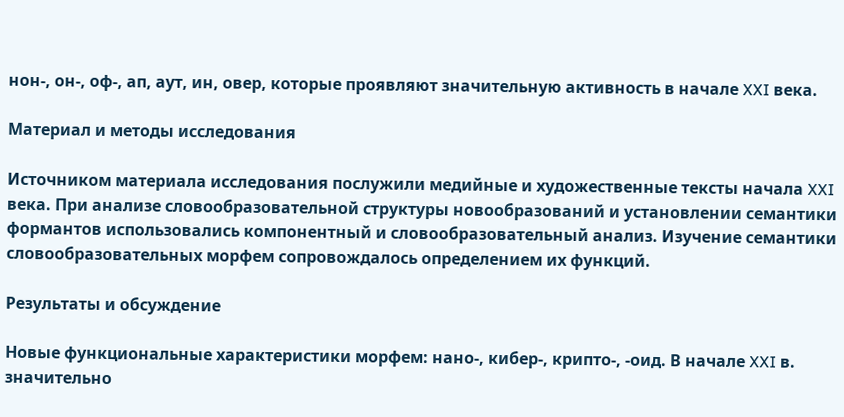нон-, он-, оф-, ап, аут, ин, овер, которые проявляют значительную активность в начале XXI века.

Материал и методы исследования

Источником материала исследования послужили медийные и художественные тексты начала XXI века. При анализе словообразовательной структуры новообразований и установлении семантики формантов использовались компонентный и словообразовательный анализ. Изучение семантики словообразовательных морфем сопровождалось определением их функций.

Результаты и обсуждение

Новые функциональные характеристики морфем: нано-, кибер-, крипто-, -оид. В начале XXI в. значительно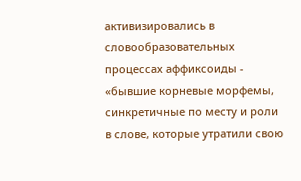активизировались в словообразовательных процессах аффиксоиды - «бывшие корневые морфемы, синкретичные по месту и роли в слове, которые утратили свою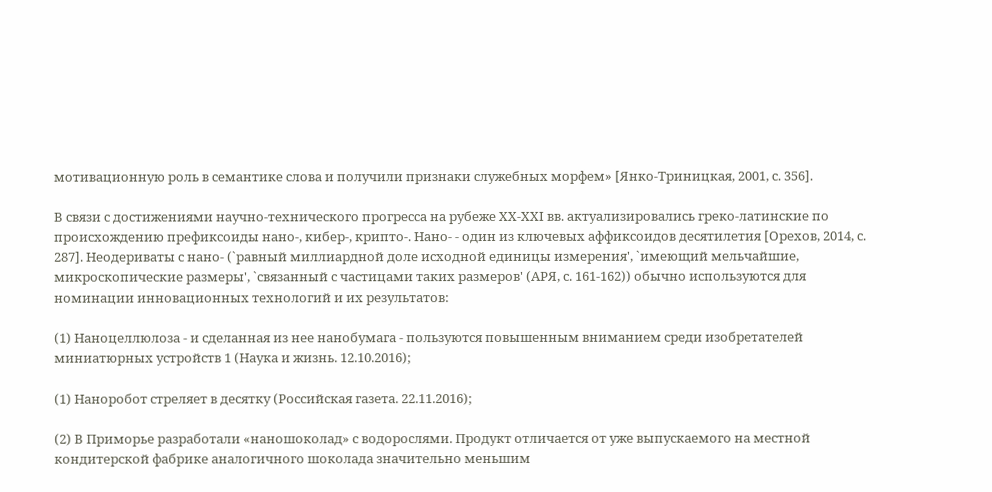мотивационную роль в семантике слова и получили признаки служебных морфем» [Янко-Триницкая, 2001, с. 356].

В связи с достижениями научно-технического прогресса на рубеже XX-XXI вв. актуализировались греко-латинские по происхождению префиксоиды нано-, кибер-, крипто-. Нано- - один из ключевых аффиксоидов десятилетия [Орехов, 2014, с. 287]. Неодериваты с нано- (`равный миллиардной доле исходной единицы измерения', `имеющий мельчайшие, микроскопические размеры', `связанный с частицами таких размеров' (АРЯ, с. 161-162)) обычно используются для номинации инновационных технологий и их результатов:

(1) Наноцеллюлоза - и сделанная из нее нанобумага - пользуются повышенным вниманием среди изобретателей миниатюрных устройств 1 (Наука и жизнь. 12.10.2016);

(1) Наноробот стреляет в десятку (Российская газета. 22.11.2016);

(2) В Приморье разработали «наношоколад» с водорослями. Продукт отличается от уже выпускаемого на местной кондитерской фабрике аналогичного шоколада значительно меньшим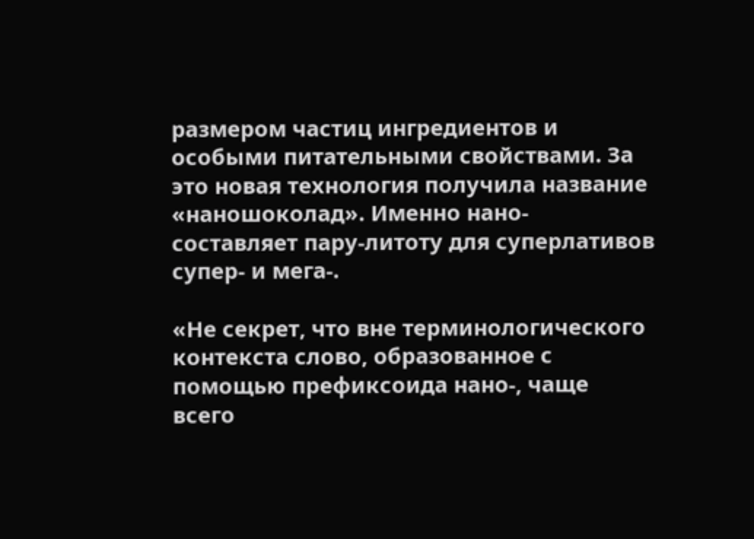размером частиц ингредиентов и особыми питательными свойствами. За это новая технология получила название «наношоколад». Именно нано- составляет пару-литоту для суперлативов супер- и мега-.

«Не секрет, что вне терминологического контекста слово, образованное с помощью префиксоида нано-, чаще всего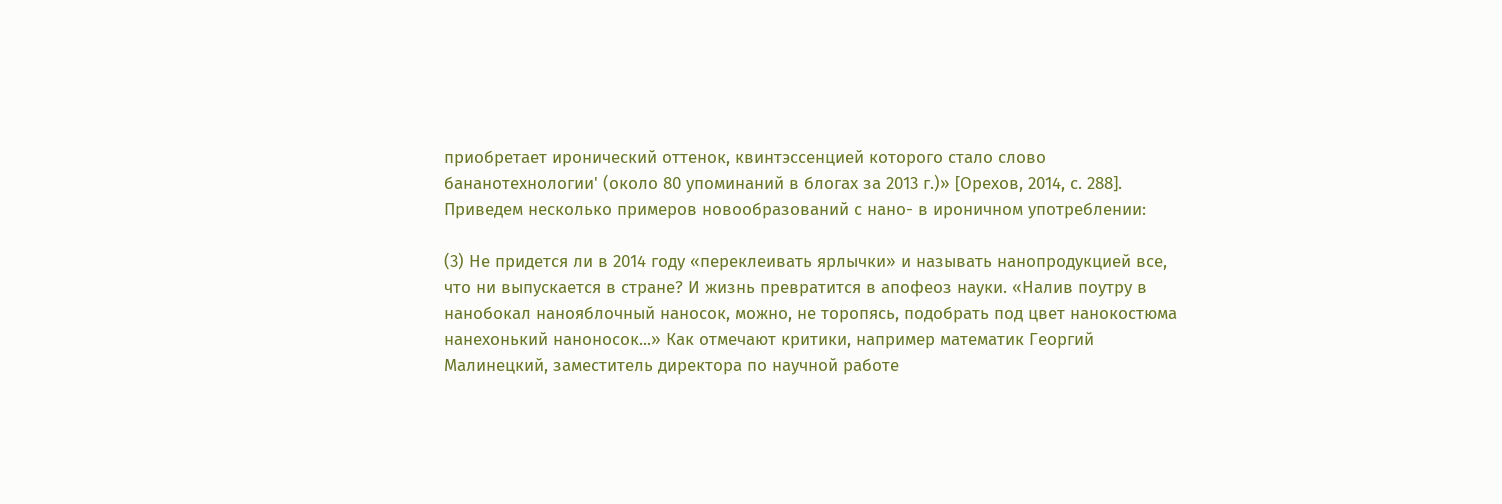приобретает иронический оттенок, квинтэссенцией которого стало слово бананотехнологии' (около 80 упоминаний в блогах за 2013 г.)» [Орехов, 2014, с. 288]. Приведем несколько примеров новообразований с нано- в ироничном употреблении:

(3) Не придется ли в 2014 году «переклеивать ярлычки» и называть нанопродукцией все, что ни выпускается в стране? И жизнь превратится в апофеоз науки. «Налив поутру в нанобокал нанояблочный наносок, можно, не торопясь, подобрать под цвет нанокостюма нанехонький наноносок...» Как отмечают критики, например математик Георгий Малинецкий, заместитель директора по научной работе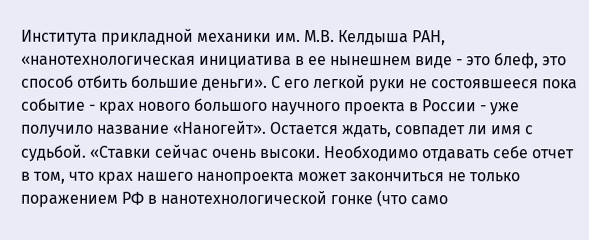Института прикладной механики им. М.В. Келдыша РАН, «нанотехнологическая инициатива в ее нынешнем виде - это блеф, это способ отбить большие деньги». С его легкой руки не состоявшееся пока событие - крах нового большого научного проекта в России - уже получило название «Наногейт». Остается ждать, совпадет ли имя с судьбой. «Ставки сейчас очень высоки. Необходимо отдавать себе отчет в том, что крах нашего нанопроекта может закончиться не только поражением РФ в нанотехнологической гонке (что само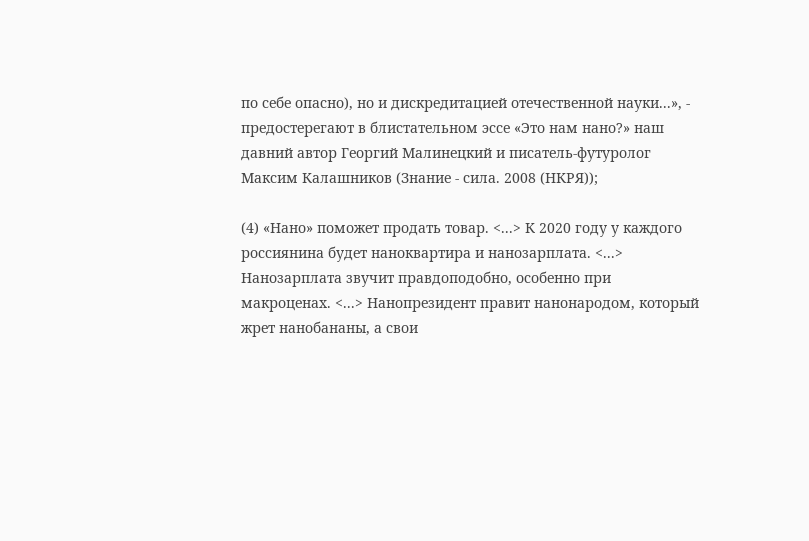по себе опасно), но и дискредитацией отечественной науки...», - предостерегают в блистательном эссе «Это нам нано?» наш давний автор Георгий Малинецкий и писатель-футуролог Максим Калашников (Знание - сила. 2008 (НКРЯ));

(4) «Нано» поможет продать товар. <...> К 2020 году у каждого россиянина будет наноквартира и нанозарплата. <...> Нанозарплата звучит правдоподобно, особенно при макроценах. <...> Нанопрезидент правит нанонародом, который жрет нанобананы, а свои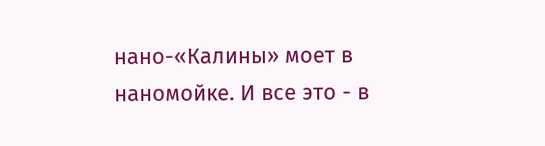нано-«Калины» моет в наномойке. И все это - в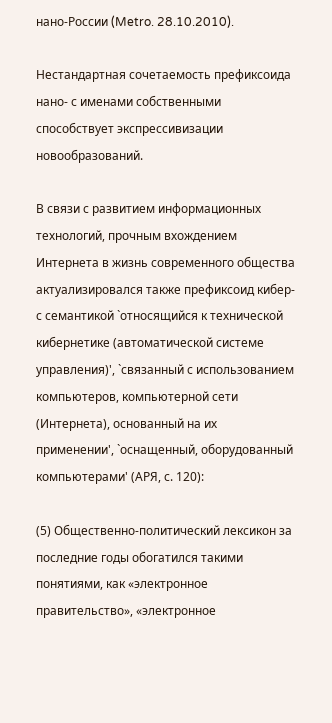нано-России (Metro. 28.10.2010).

Нестандартная сочетаемость префиксоида нано- с именами собственными способствует экспрессивизации новообразований.

В связи с развитием информационных технологий, прочным вхождением Интернета в жизнь современного общества актуализировался также префиксоид кибер- с семантикой `относящийся к технической кибернетике (автоматической системе управления)', `связанный с использованием компьютеров, компьютерной сети (Интернета), основанный на их применении', `оснащенный, оборудованный компьютерами' (АРЯ, с. 120):

(5) Общественно-политический лексикон за последние годы обогатился такими понятиями, как «электронное правительство», «электронное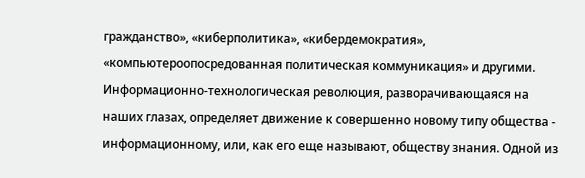гражданство», «киберполитика», «кибердемократия», «компьютероопосредованная политическая коммуникация» и другими. Информационно-технологическая революция, разворачивающаяся на наших глазах, определяет движение к совершенно новому типу общества - информационному, или, как его еще называют, обществу знания. Одной из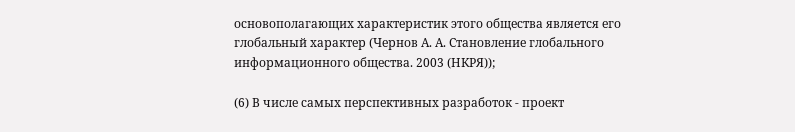основополагающих характеристик этого общества является его глобальный характер (Чернов А. А. Становление глобального информационного общества. 2003 (НКРЯ));

(6) В числе самых перспективных разработок - проект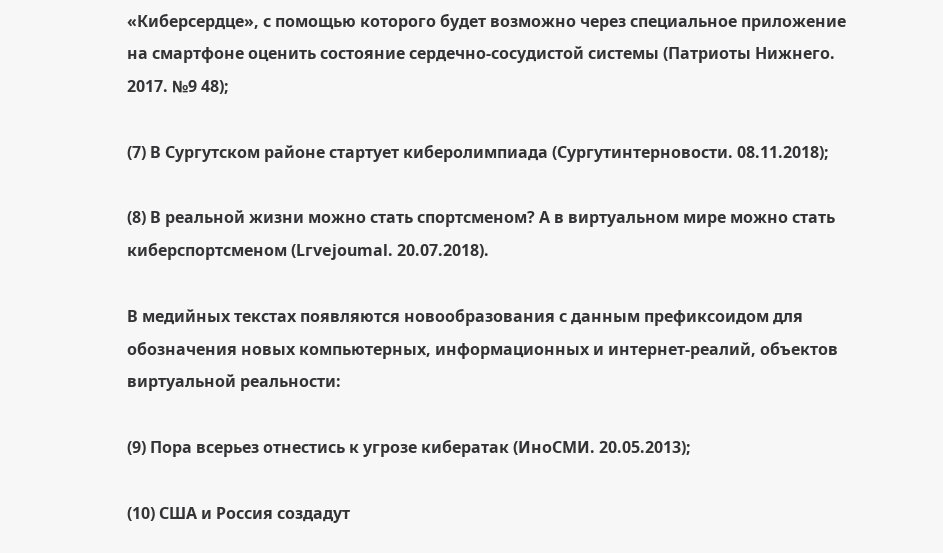«Киберсердце», с помощью которого будет возможно через специальное приложение на смартфоне оценить состояние сердечно-сосудистой системы (Патриоты Нижнего. 2017. №9 48);

(7) В Сургутском районе стартует киберолимпиада (Сургутинтерновости. 08.11.2018);

(8) В реальной жизни можно стать спортсменом? А в виртуальном мире можно стать киберспортсменом (Lгvejoumal. 20.07.2018).

В медийных текстах появляются новообразования с данным префиксоидом для обозначения новых компьютерных, информационных и интернет-реалий, объектов виртуальной реальности:

(9) Пора всерьез отнестись к угрозе кибератак (ИноСМИ. 20.05.2013);

(10) США и Россия создадут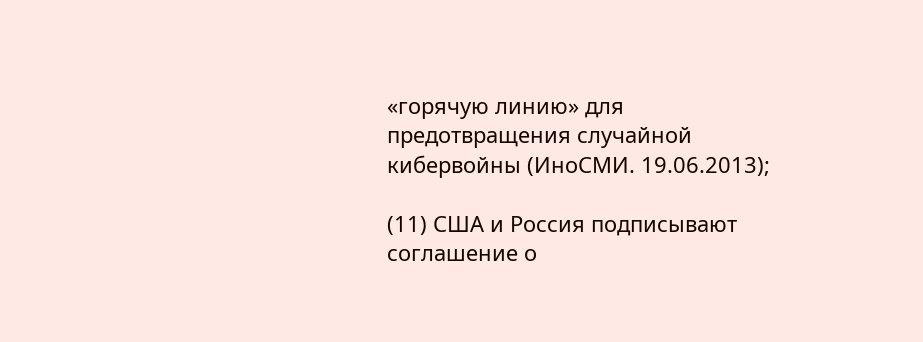«горячую линию» для предотвращения случайной кибервойны (ИноСМИ. 19.06.2013);

(11) США и Россия подписывают соглашение о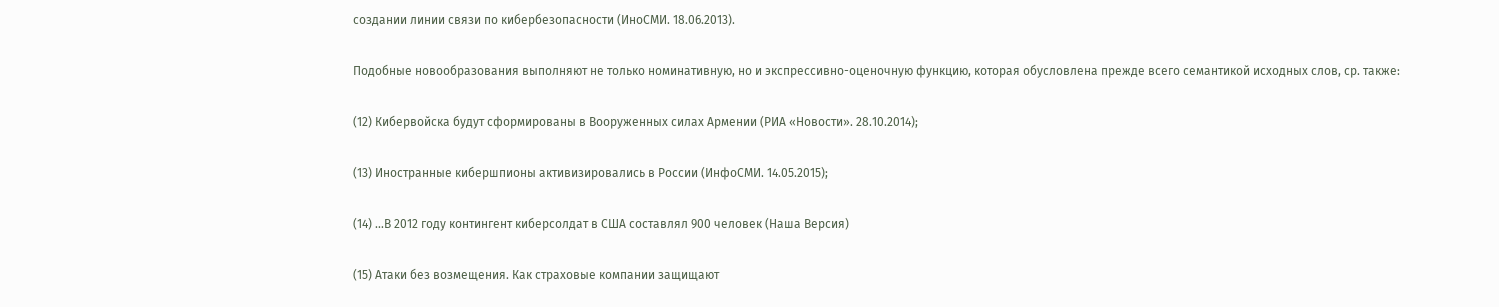создании линии связи по кибербезопасности (ИноСМИ. 18.06.2013).

Подобные новообразования выполняют не только номинативную, но и экспрессивно-оценочную функцию, которая обусловлена прежде всего семантикой исходных слов, ср. также:

(12) Кибервойска будут сформированы в Вооруженных силах Армении (РИА «Новости». 28.10.2014);

(13) Иностранные кибершпионы активизировались в России (ИнфоСМИ. 14.05.2015);

(14) ...В 2012 году контингент киберсолдат в США составлял 900 человек (Наша Версия)

(15) Атаки без возмещения. Как страховые компании защищают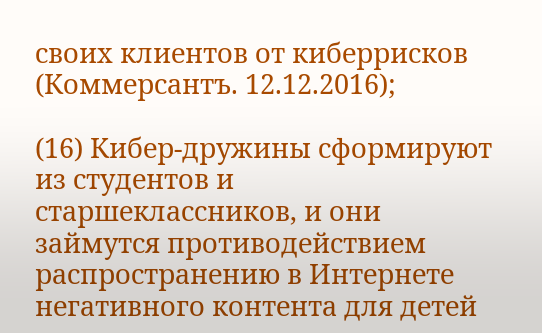своих клиентов от киберрисков (Коммерсантъ. 12.12.2016);

(16) Кибер-дружины сформируют из студентов и старшеклассников, и они займутся противодействием распространению в Интернете негативного контента для детей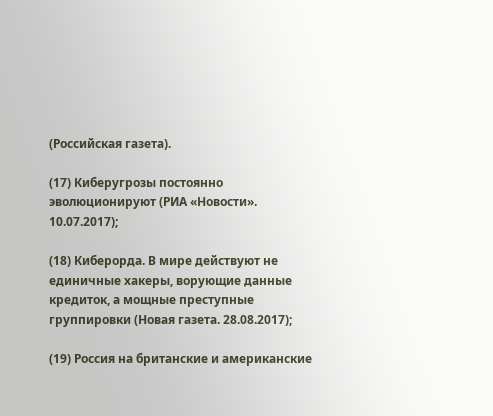(Российская газета).

(17) Киберугрозы постоянно эволюционируют (РИА «Новости». 10.07.2017);

(18) Киберорда. В мире действуют не единичные хакеры, ворующие данные кредиток, а мощные преступные группировки (Новая газета. 28.08.2017);

(19) Россия на британские и американские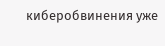киберобвинения уже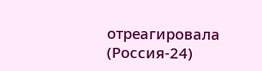отреагировала (Россия-24)